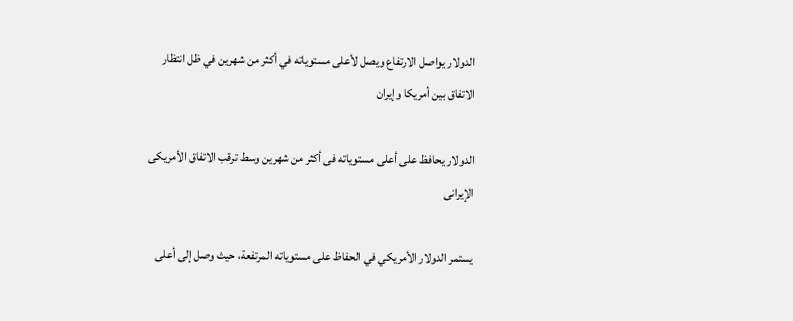الدولار يواصل الارتفاع ويصل لأعلى مستوياته في أكثر من شهرين في ظل انتظار الاتفاق بين أمريكا وإيران

الدولار يحافظ على أعلى مستوياته فى أكثر من شهرين وسط ترقب الاتفاق الأمريكى الإيرانى

يستمر الدولار الأمريكي في الحفاظ على مستوياته المرتفعة، حيث وصل إلى أعلى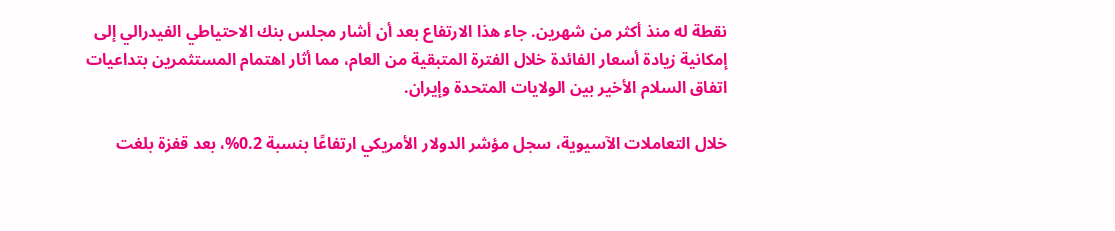نقطة له منذ أكثر من شهرين. جاء هذا الارتفاع بعد أن أشار مجلس بنك الاحتياطي الفيدرالي إلى إمكانية زيادة أسعار الفائدة خلال الفترة المتبقية من العام، مما أثار اهتمام المستثمرين بتداعيات اتفاق السلام الأخير بين الولايات المتحدة وإيران.

خلال التعاملات الآسيوية، سجل مؤشر الدولار الأمريكي ارتفاعًا بنسبة 0.2%، بعد قفزة بلغت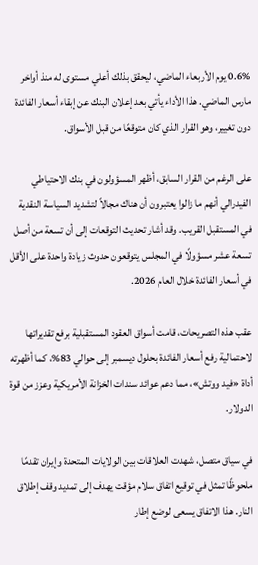0.6% يوم الأربعاء الماضي، ليحقق بذلك أعلي مستوى له منذ أواخر مارس الماضي. هذا الأداء يأتي بعد إعلان البنك عن إبقاء أسعار الفائدة دون تغيير، وهو القرار الذي كان متوقعًا من قبل الأسواق.

على الرغم من القرار السابق، أظهر المسؤولون في بنك الاحتياطي الفيدرالي أنهم ما زالوا يعتبرون أن هناك مجالاً لتشديد السياسة النقدية في المستقبل القريب. وقد أشار تحديث التوقعات إلى أن تسعة من أصل تسعة عشر مسؤولًا في المجلس يتوقعون حدوث زيادة واحدة على الأقل في أسعار الفائدة خلال العام 2026.

عقب هذه التصريحات، قامت أسواق العقود المستقبلية برفع تقديراتها لاحتمالية رفع أسعار الفائدة بحلول ديسمبر إلى حوالي 83%، كما أظهرته أداة «فيد ووتش»، مما دعم عوائد سندات الخزانة الأمريكية وعزز من قوة الدولار.

في سياق متصل، شهدت العلاقات بين الولايات المتحدة وإيران تقدمًا ملحوظًا تمثل في توقيع اتفاق سلام مؤقت يهدف إلى تمديد وقف إطلاق النار. هذا الاتفاق يسعى لوضع إطار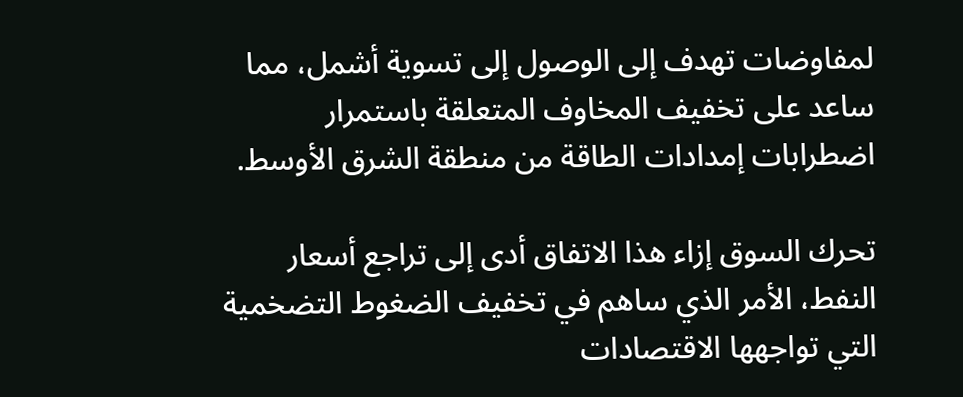لمفاوضات تهدف إلى الوصول إلى تسوية أشمل، مما ساعد على تخفيف المخاوف المتعلقة باستمرار اضطرابات إمدادات الطاقة من منطقة الشرق الأوسط.

تحرك السوق إزاء هذا الاتفاق أدى إلى تراجع أسعار النفط، الأمر الذي ساهم في تخفيف الضغوط التضخمية التي تواجهها الاقتصادات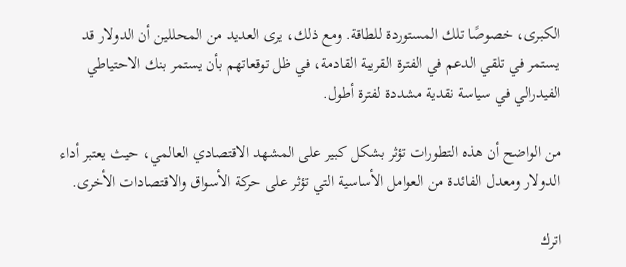الكبرى، خصوصًا تلك المستوردة للطاقة. ومع ذلك، يرى العديد من المحللين أن الدولار قد يستمر في تلقي الدعم في الفترة القريبة القادمة، في ظل توقعاتهم بأن يستمر بنك الاحتياطي الفيدرالي في سياسة نقدية مشددة لفترة أطول.

من الواضح أن هذه التطورات تؤثر بشكل كبير على المشهد الاقتصادي العالمي، حيث يعتبر أداء الدولار ومعدل الفائدة من العوامل الأساسية التي تؤثر على حركة الأسواق والاقتصادات الأخرى.

اترك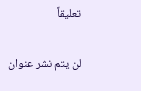تعليقاً

لن يتم نشر عنوان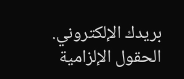بريدك الإلكتروني. الحقول الإلزامية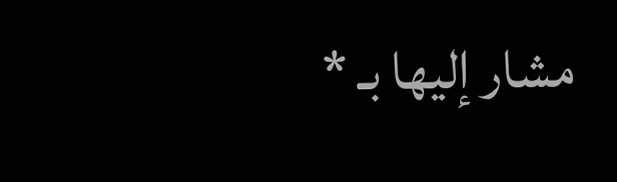مشار إليها بـ *